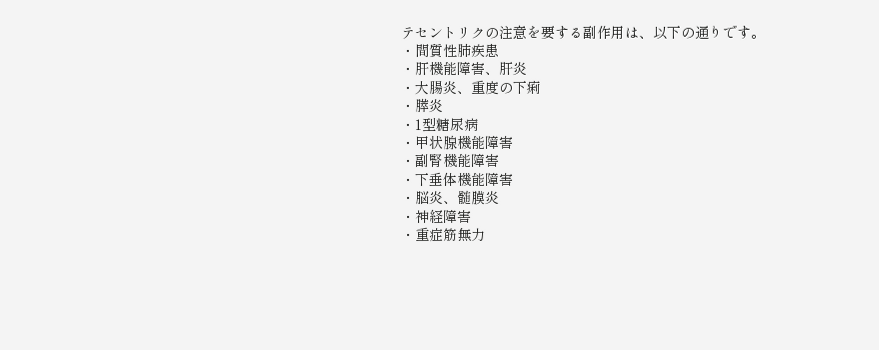テセントリクの注意を要する副作用は、以下の通りです。
・間質性肺疾患
・肝機能障害、肝炎
・大腸炎、重度の下痢
・膵炎
・1型糖尿病
・甲状腺機能障害
・副腎機能障害
・下垂体機能障害
・脳炎、髄膜炎
・神経障害
・重症筋無力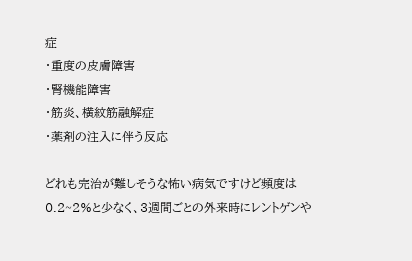症
・重度の皮膚障害
・腎機能障害
・筋炎、横紋筋融解症
・薬剤の注入に伴う反応

どれも完治が難しそうな怖い病気ですけど頻度は0.2~2%と少なく、3週間ごとの外来時にレントゲンや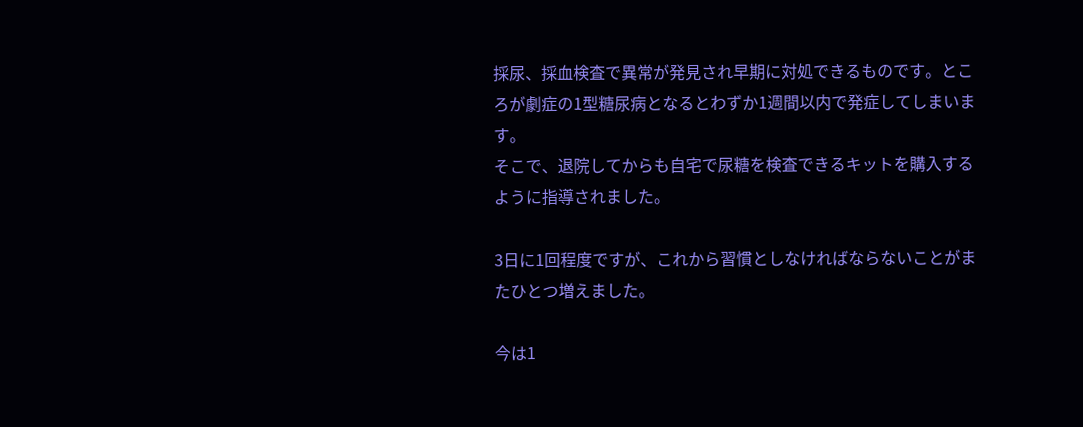採尿、採血検査で異常が発見され早期に対処できるものです。ところが劇症の1型糖尿病となるとわずか1週間以内で発症してしまいます。
そこで、退院してからも自宅で尿糖を検査できるキットを購入するように指導されました。

3日に1回程度ですが、これから習慣としなければならないことがまたひとつ増えました。

今は1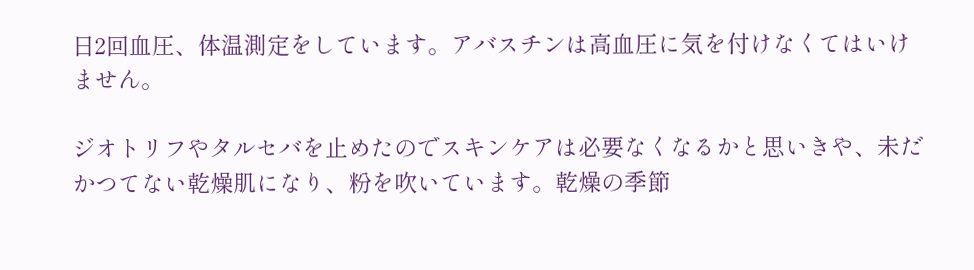日2回血圧、体温測定をしています。アバスチンは高血圧に気を付けなくてはいけません。

ジオトリフやタルセバを止めたのでスキンケアは必要なくなるかと思いきや、未だかつてない乾燥肌になり、粉を吹いています。乾燥の季節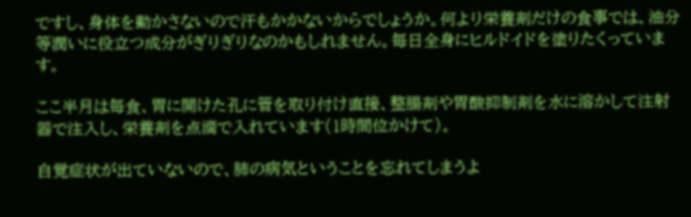ですし、身体を動かさないので汗もかかないからでしょうか。何より栄養剤だけの食事では、油分等潤いに役立つ成分がぎりぎりなのかもしれません。毎日全身にヒルドイドを塗りたくっています。

ここ半月は毎食、胃に開けた孔に管を取り付け直接、整腸剤や胃酸抑制剤を水に溶かして注射器で注入し、栄養剤を点滴で入れています(1時間位かけて)。

自覚症状が出ていないので、肺の病気ということを忘れてしまうよ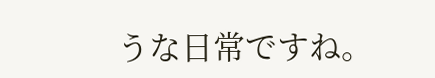うな日常ですね。